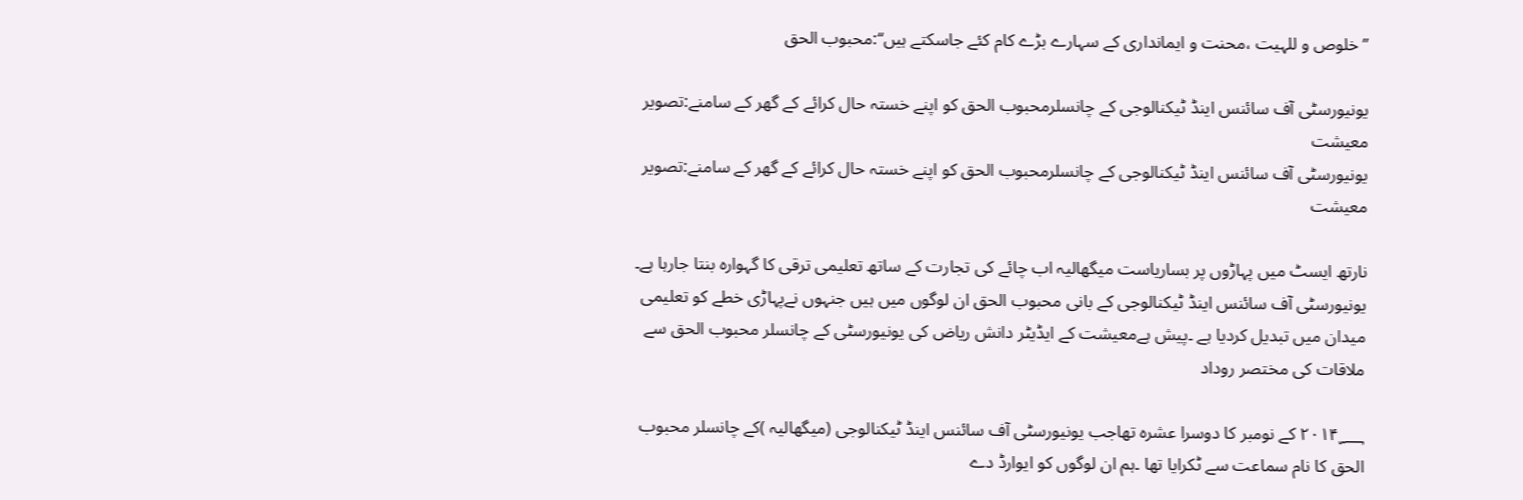’’خلوص و للہیت ،محنت و ایمانداری کے سہارے بڑے کام کئے جاسکتے ہیں‘‘:محبوب الحق

یونیورسٹی آف سائنس اینڈ ٹیکنالوجی کے چانسلرمحبوب الحق کو اپنے خستہ حال کرائے کے گھر کے سامنے:تصویر معیشت
یونیورسٹی آف سائنس اینڈ ٹیکنالوجی کے چانسلرمحبوب الحق کو اپنے خستہ حال کرائے کے گھر کے سامنے:تصویر معیشت

نارتھ ایسٹ میں پہاڑوں پر بساریاست میگھالیہ اب چائے کی تجارت کے ساتھ تعلیمی ترقی کا گہوارہ بنتا جارہا ہے۔ یونیورسٹی آف سائنس اینڈ ٹیکنالوجی کے بانی محبوب الحق ان لوگوں میں ہیں جنہوں نےپہاڑی خطے کو تعلیمی میدان میں تبدیل کردیا ہے ۔پیش ہےمعیشت کے ایڈیٹر دانش ریاض کی یونیورسٹی کے چانسلر محبوب الحق سے ملاقات کی مختصر روداد

۲۰۱۴؁ کے نومبر کا دوسرا عشرہ تھاجب یونیورسٹی آف سائنس اینڈ ٹیکنالوجی (میگھالیہ )کے چانسلر محبوب الحق کا نام سماعت سے ٹکرایا تھا ۔ہم ان لوگوں کو ایوارڈ دے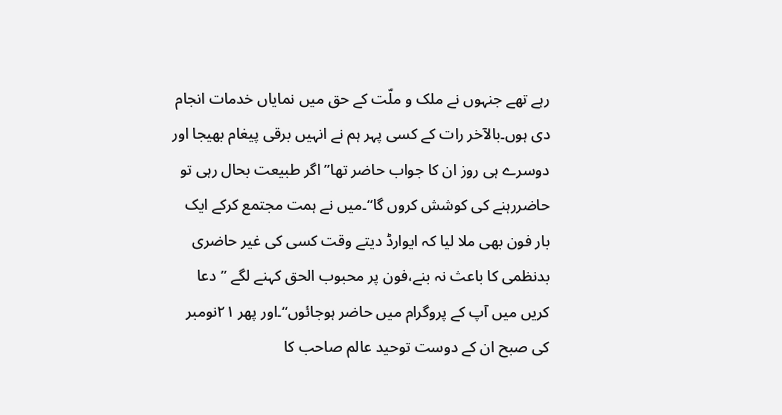رہے تھے جنہوں نے ملک و ملّت کے حق میں نمایاں خدمات انجام دی ہوں۔بالآخر رات کے کسی پہر ہم نے انہیں برقی پیغام بھیجا اور دوسرے ہی روز ان کا جواب حاضر تھا’’ اگر طبیعت بحال رہی تو حاضررہنے کی کوشش کروں گا‘‘۔میں نے ہمت مجتمع کرکے ایک بار فون بھی ملا لیا کہ ایوارڈ دیتے وقت کسی کی غیر حاضری بدنظمی کا باعث نہ بنے،فون پر محبوب الحق کہنے لگے ’’دعا کریں میں آپ کے پروگرام میں حاضر ہوجائوں‘‘۔اور پھر ۲۱نومبر کی صبح ان کے دوست توحید عالم صاحب کا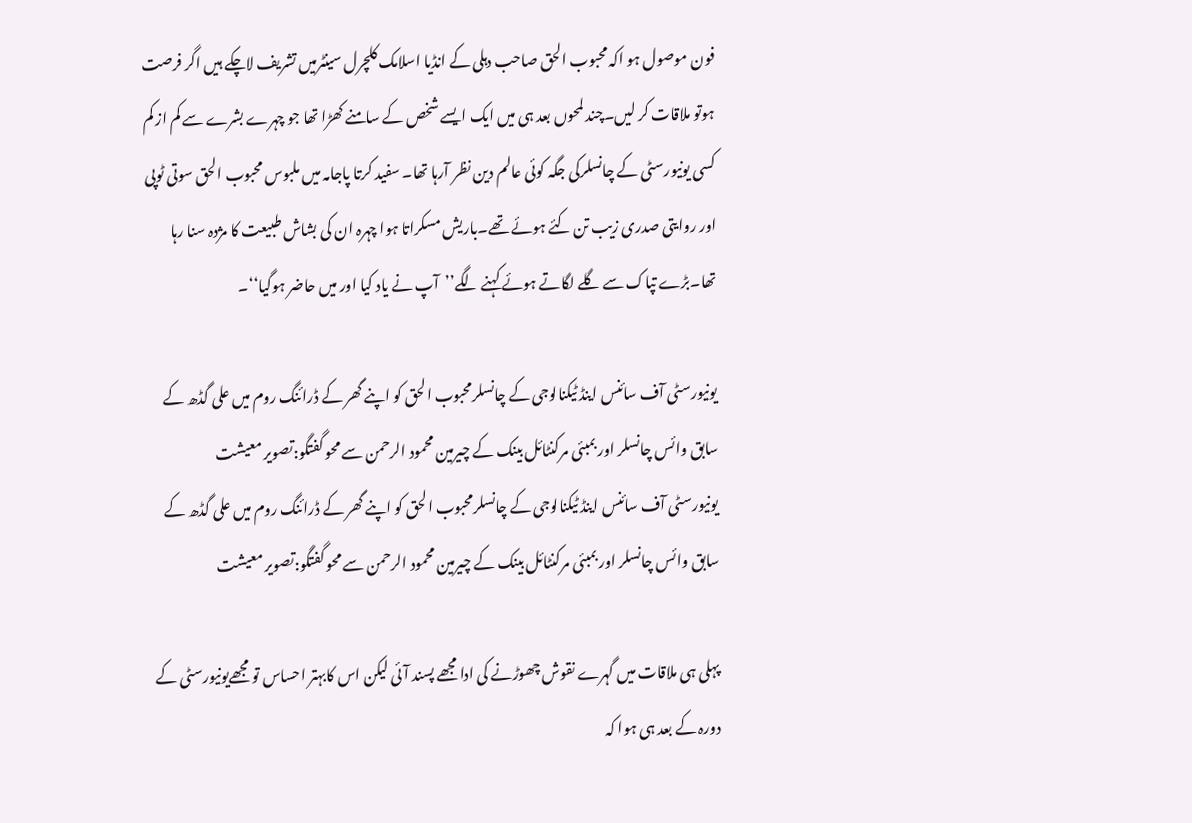فون موصول ہو اکہ محبوب الحق صاحب دہلی کے انڈیا اسلامک کلچرل سینٹرمیں تشریف لاچکے ہیں اگر فرصت ہوتو ملاقات کر لیں۔چند لمحوں بعد ہی میں ایک ایسے شخص کے سامنے کھڑا تھا جو چہرے بشرے سے کم از کم کسی یونیورسٹی کے چانسلرکی جگہ کوئی عالم دین نظر آرہا تھا۔ سفید کرتا پاجامہ میں ملبوس محبوب الحق سوتی ٹوپی اور روایتی صدری زیب تن کئے ہوئے تھے۔باریش مسکراتا ہوا چہرہ ان کی بشاش طبیعت کا مژدہ سنا رہا تھا۔بڑے تپاک سے گلے لگاتے ہوئے کہنے لگے’’آپ نے یاد کیا اور میں حاضر ہوگیا‘‘۔

یونیورسٹی آف سائنس اینڈ ٹیکنالوجی کے چانسلرمحبوب الحق کو اپنے گھر کے ڈرائنگ روم میں علی گڈھ کے سابق وائس چانسلر اور بمبئی مرکنٹائل بینک کے چیرمین محمود الرحمن سے محو گفتگو:تصویر معیشت
یونیورسٹی آف سائنس اینڈ ٹیکنالوجی کے چانسلرمحبوب الحق کو اپنے گھر کے ڈرائنگ روم میں علی گڈھ کے سابق وائس چانسلر اور بمبئی مرکنٹائل بینک کے چیرمین محمود الرحمن سے محو گفتگو:تصویر معیشت

پہلی ہی ملاقات میں گہرے نقوش چھوڑنے کی ادا مجھے پسند آئی لیکن اس کابہتر احساس تو مجھےیونیورسٹی کے دورہ کے بعد ہی ہوا کہ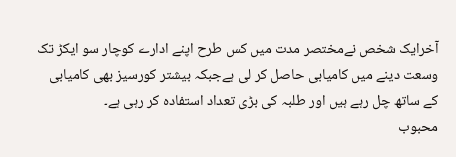آخرایک شخص نےمختصر مدت میں کس طرح اپنے ادارے کوچار سو ایکڑ تک وسعت دینے میں کامیابی حاصل کر لی ہےجبکہ بیشتر کورسیز بھی کامیابی کے ساتھ چل رہے ہیں اور طلبہ کی بڑی تعداد استفادہ کر رہی ہے۔
محبوب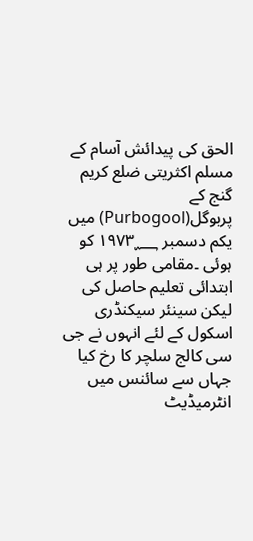الحق کی پیدائش آسام کے مسلم اکثریتی ضلع کریم گنج کے پربوگل(Purbogool) میں یکم دسمبر ۱۹۷۳؁ کو ہوئی ۔مقامی طور پر ہی ابتدائی تعلیم حاصل کی لیکن سینئر سیکنڈری اسکول کے لئے انہوں نے جی سی کالج سلچر کا رخ کیا جہاں سے سائنس میں انٹرمیڈیٹ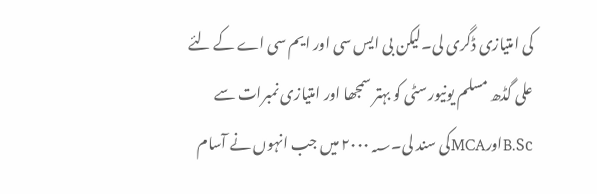کی امتیازی ڈگری لی۔لیکن بی ایس سی اور ایم سی اے کے لئے علی گڈھ مسلم یونیورسٹی کو بہتر سمجھا اور امتیازی نمبرات سے B.ScاورMCAکی سند لی۔۲۰۰۰؁ میں جب انہوں نے آسام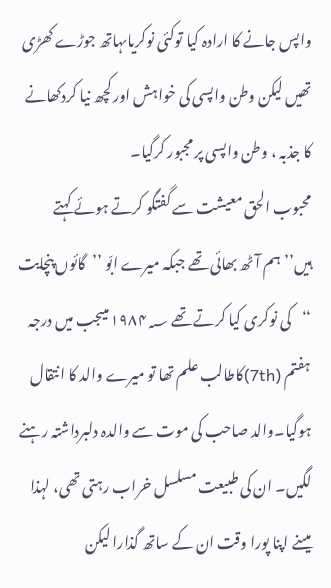واپس جانے کا ارادہ کیا توکئی نوکریاںہاتھ جوڑے کھڑی تھیں لیکن وطن واپسی کی خواہش اور کچھ نیا کردکھانے کا جذبہ ، وطن واپسی پر مجبور کرگیا۔
محبوب الحق معیشت سے گفتگو کرتے ہوئے کہتے ہیں’’ہم آٹھ بھائی تھے جبکہ میرے ابّو ’’گائوں پنچایت ‘‘کی نوکری کیا کرتے تھے ۱۹۸۴؁ میںجب میں درجہ ہفتم (7th)کاطالب علم تھا تو میرے والد کا انتقال ہوگیا۔والد صاحب کی موت سے والدہ دلبرداشتہ رہنے لگیں۔ ان کی طبیعت مسلسل خراب رہتی تھی، لہذا میںنے اپنا پورا وقت ان کے ساتھ گذارا لیکن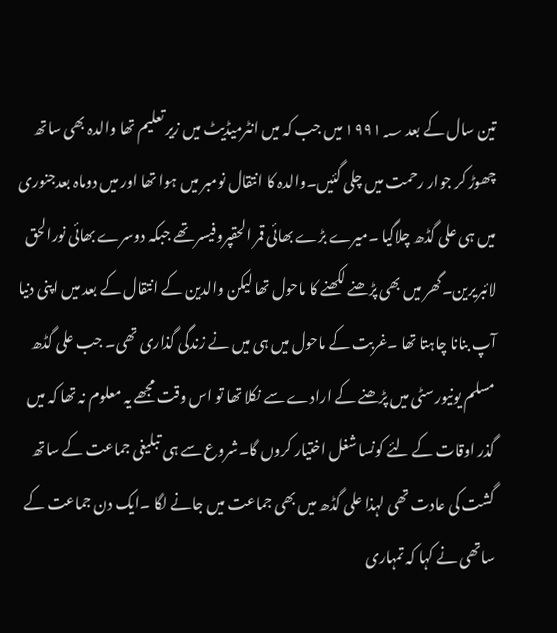تین سال کے بعد ۱۹۹۱؁ میں جب کہ میں انٹرمیڈیٹ میں زیر تعلیم تھا والدہ بھی ساتھ چھوڑ کر جوار رحمت میں چلی گئیں۔والدہ کا انتقال نومبر میں ہوا تھا اور میں دوماہ بعدجنوری میں ہی علی گڈھ چلاگیا ۔میرے بڑے بھائی قمر الحقپروفیسر تھے جبکہ دوسرے بھائی نورالحق لائبریرین۔گھر میں بھی پڑھنے لکھنے کا ماحول تھا لیکن والدین کے انتقال کے بعد میں اپنی دنیا آپ بنانا چاہتا تھا ۔غربت کے ماحول میں ہی میں نے زندگی گذاری تھی۔ جب علی گڈھ مسلم یونیورسٹی میں پڑھنے کے ارادے سے نکلا تھا تو اس وقت مجھے یہ معلوم نہ تھا کہ میں گذر اوقات کے لئے کونسا شغل اختیار کروں گا۔شروع سے ہی تبلیغی جماعت کے ساتھ گشت کی عادت تھی لہذا علی گڈھ میں بھی جماعت میں جانے لگا ۔ایک دن جماعت کے ساتھی نے کہا کہ تمہاری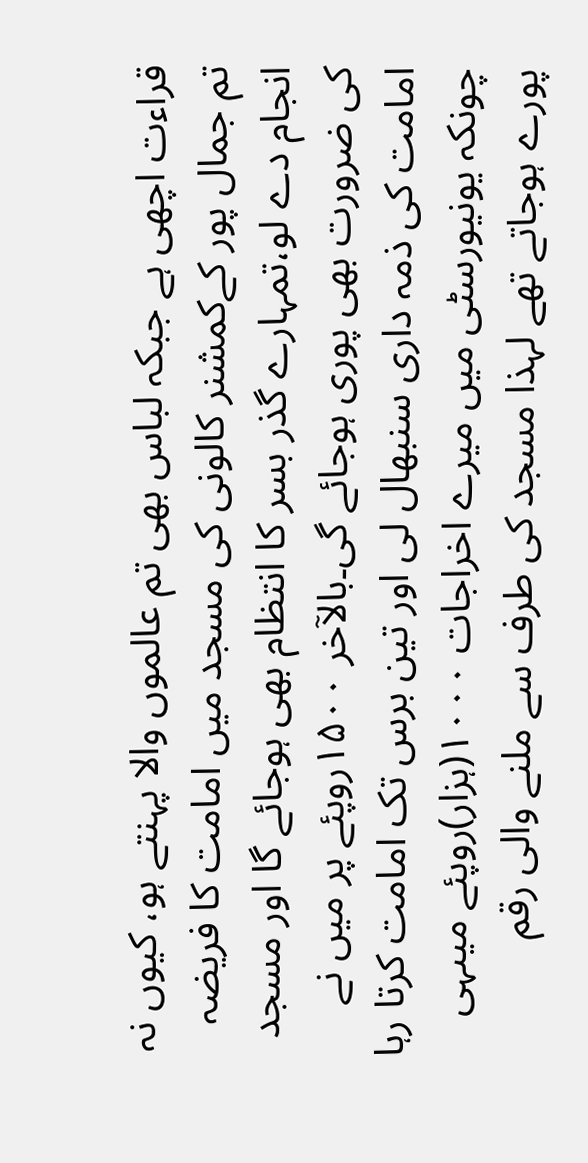قراءت اچھی ہے جبکہ لباس بھی تم عالموں والا پہنتے ہو، کیوں نہ تم جمال پور کےکمشنر کالونی کی مسجد میں امامت کا فریضہ انجام دے لو،تمہارے گذر بسر کا انتظام بھی ہوجائے گا اور مسجد کی ضرورت بھی پوری ہوجائے گی۔بالآخر ۱۵۰۰روپئے پر میں نے امامت کی ذمہ داری سنبھال لی اور تین برس تک امامت کرتا رہا چونکہ یونیورسٹی میں میرے اخراجات ۱۰۰۰(ہزار)روپئے میںہی پورے ہوجاتے تھے لہذا مسجد کی طرف سے ملنے والی رقم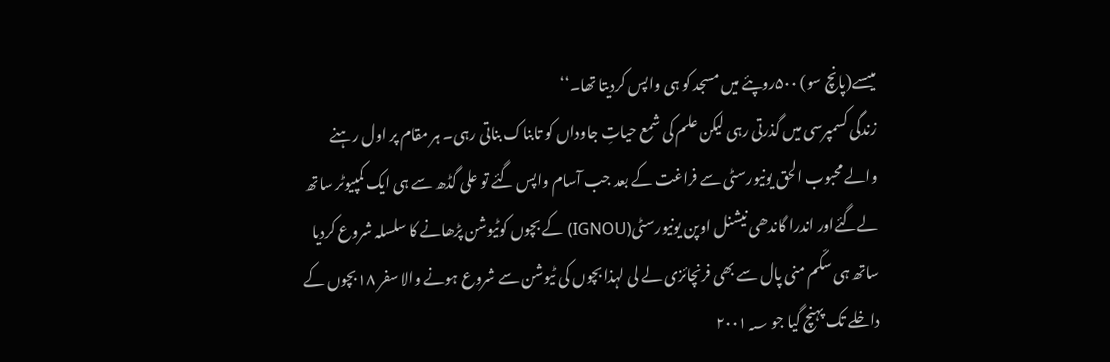میںسے(پانچ سو) ۵۰۰روپئے میں مسجد کو ہی واپس کردیتا تھا۔‘‘
زندگی کسمپرسی میں گذرتی رہی لیکن علم کی شمع حیاتِ جاوداں کو تابناک بناتی رہی۔ ہر مقام پر اول رہنے والے محبوب الحق یونیورسٹی سے فراغت کے بعد جب آسام واپس گئے تو علی گڈھ سے ہی ایک کمپیوٹر ساتھ لےگئےاور اندرا گاندھی نیشنل اوپن یونیورسٹی(IGNOU) کے بچوں کوٹیوشن پڑھانے کا سلسلہ شروع کردیا ساتھ ہی سکّم منی پال سے بھی فرنچائزی لے لی لہذا بچوں کی ٹیوشن سے شروع ہونے والا سفر ۱۸بچوں کے داخلے تک پہنچ گیا جو ۲۰۰۱؁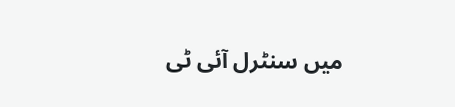میں سنٹرل آئی ٹی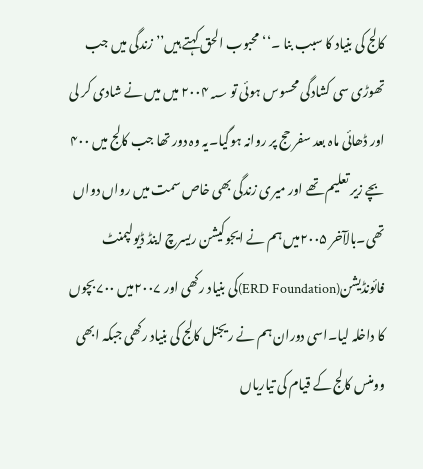کالج کی بنیاد کا سبب بنا ۔‘‘محبوب الحق کہتے ہیں’’زندگی میں جب تھوڑی سی کشادگی محسوس ہوئی تو ۲۰۰۴؁ میں میں نے شادی کر لی اور ڈھائی ماہ بعد سفر حج پر روانہ ہوگیا۔یہ وہ دور تھا جب کالج میں ۴۰۰ بچے زیر تعلیم تھے اور میری زندگی بھی خاص سمت میں رواں دواں تھی۔بالآخر ۲۰۰۵میں ہم نے ایجوکیشن ریسرچ اینڈ ڈیولپمنٹ فائونڈیشن(ERD Foundation)کی بنیاد رکھی اور ۲۰۰۷میں ۷۰۰بچوں کا داخلہ لیا۔اسی دوران ہم نے ریجنل کالج کی بنیاد رکھی جبکہ ابھی وومنس کالج کے قیام کی تیاریاں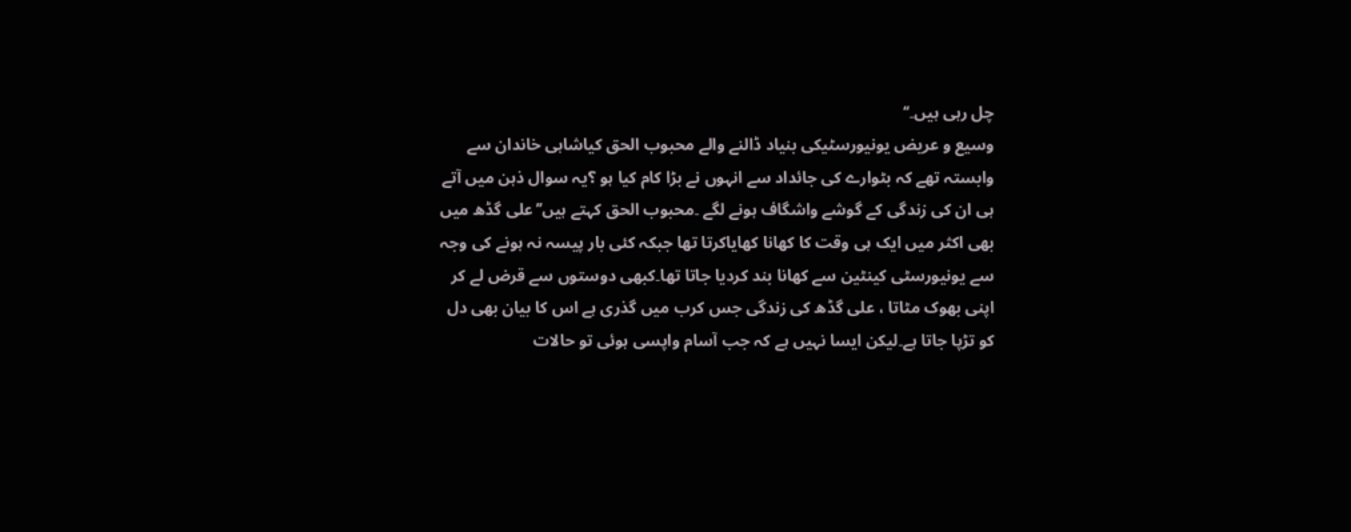چل رہی ہیں۔‘‘
وسیع و عریض یونیورسٹیکی بنیاد ڈالنے والے محبوب الحق کیاشاہی خاندان سے وابستہ تھے کہ بٹوارے کی جائداد سے انہوں نے بڑا کام کیا ہو ؟یہ سوال ذہن میں آتے ہی ان کی زندگی کے گوشے واشگاف ہونے لگے ۔محبوب الحق کہتے ہیں’’علی گڈھ میں بھی اکثر میں ایک ہی وقت کا کھانا کھایاکرتا تھا جبکہ کئی بار پیسہ نہ ہونے کی وجہ سے یونیورسٹی کینٹین سے کھانا بند کردیا جاتا تھا۔کبھی دوستوں سے قرض لے کر اپنی بھوک مٹاتا ، علی گڈھ کی زندگی جس کرب میں گذری ہے اس کا بیان بھی دل کو تڑپا جاتا ہے۔لیکن ایسا نہیں ہے کہ جب آسام واپسی ہوئی تو حالات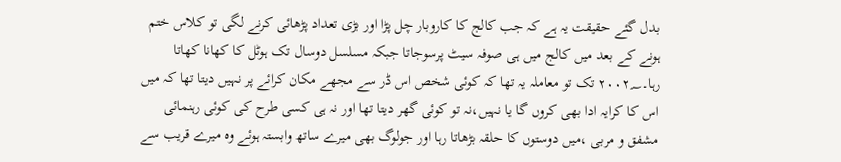بدل گئے حقیقت یہ ہے کہ جب کالج کا کاروبار چل پڑا اور بڑی تعداد پڑھائی کرنے لگی تو کلاس ختم ہونے کے بعد میں کالج میں ہی صوفہ سیٹ پرسوجاتا جبکہ مسلسل دوسال تک ہوٹل کا کھانا کھاتا رہا۔۲۰۰۲؁ تک تو معاملہ یہ تھا کہ کوئی شخص اس ڈر سے مجھے مکان کرائے پر نہیں دیتا تھا کہ میں اس کا کرایہ ادا بھی کروں گا یا نہیں،نہ تو کوئی گھر دیتا تھا اور نہ ہی کسی طرح کی کوئی رہنمائی مشفق و مربی ،میں دوستوں کا حلقہ بڑھاتا رہا اور جولوگ بھی میرے ساتھ وابستہ ہوئے وہ میرے قریب سے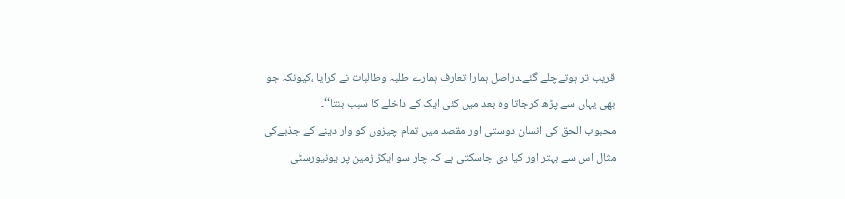قریب تر ہوتےچلے گئے۔دراصل ہمارا تعارف ہمارے طلبہ وطالبات نے کرایا ،کیونکہ جو بھی یہاں سے پڑھ کرجاتا وہ بعد میں کئی ایک کے داخلے کا سبب بنتا‘‘۔
محبوب الحق کی انسان دوستی اور مقصد میں تمام چیزوں کو وار دینے کے جذبےکی مثال اس سے بہتر اور کیا دی جاسکتی ہے کہ چار سو ایکڑ زمین پر یونیورسٹی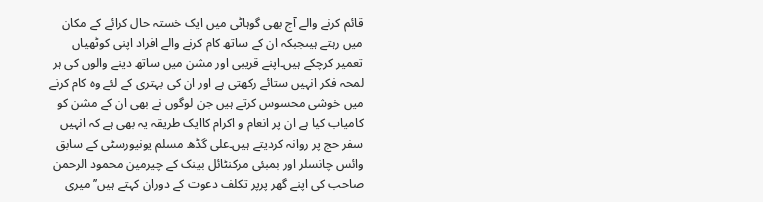قائم کرنے والے آج بھی گوہاٹی میں ایک خستہ حال کرائے کے مکان میں رہتے ہیںجبکہ ان کے ساتھ کام کرنے والے افراد اپنی کوٹھیاں تعمیر کرچکے ہیں۔اپنے قریبی اور مشن میں ساتھ دینے والوں کی ہر لمحہ فکر انہیں ستائے رکھتی ہے اور ان کی بہتری کے لئے وہ کام کرنے میں خوشی محسوس کرتے ہیں جن لوگوں نے بھی ان کے مشن کو کامیاب کیا ہے ان پر انعام و اکرام کاایک طریقہ یہ بھی ہے کہ انہیں سفر حج پر روانہ کردیتے ہیں۔علی گڈھ مسلم یونیورسٹی کے سابق وائس چانسلر اور بمبئی مرکنٹائل بینک کے چیرمین محمود الرحمن صاحب کی اپنے گھر پرپر تکلف دعوت کے دوران کہتے ہیں’’میری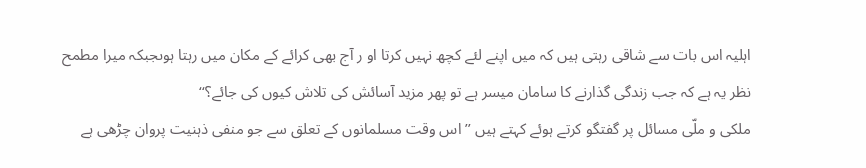اہلیہ اس بات سے شاقی رہتی ہیں کہ میں اپنے لئے کچھ نہیں کرتا او ر آج بھی کرائے کے مکان میں رہتا ہوںجبکہ میرا مطمح نظر یہ ہے کہ جب زندگی گذارنے کا سامان میسر ہے تو پھر مزید آسائش کی تلاش کیوں کی جائے؟‘‘
ملکی و ملّی مسائل پر گفتگو کرتے ہوئے کہتے ہیں ’’اس وقت مسلمانوں کے تعلق سے جو منفی ذہنیت پروان چڑھی ہے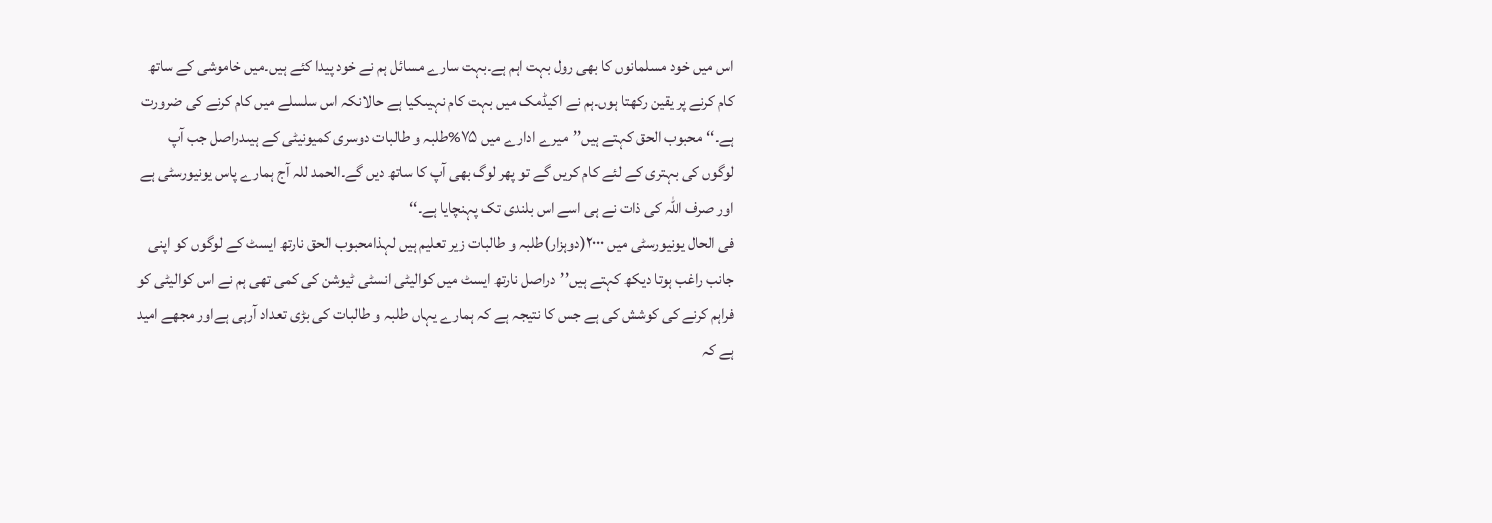اس میں خود مسلمانوں کا بھی رول بہت اہم ہے۔بہت سارے مسائل ہم نے خود پیدا کئے ہیں۔میں خاموشی کے ساتھ کام کرنے پر یقین رکھتا ہوں۔ہم نے اکیڈمک میں بہت کام نہیںکیا ہے حالانکہ اس سلسلے میں کام کرنے کی ضرورت ہے۔‘‘محبوب الحق کہتے ہیں’’میرے ادارے میں ۷۵%طلبہ و طالبات دوسری کمیونیٹی کے ہیںدراصل جب آپ لوگوں کی بہتری کے لئے کام کریں گے تو پھر لوگ بھی آپ کا ساتھ دیں گے۔الحمد للہ آج ہمارے پاس یونیورسٹی ہے اور صرف اللہ کی ذات نے ہی اسے اس بلندی تک پہنچایا ہے۔‘‘
فی الحال یونیورسٹی میں ۲۰۰۰(دوہزار)طلبہ و طالبات زیر تعلیم ہیں لہذامحبوب الحق نارتھ ایسٹ کے لوگوں کو اپنی جانب راغب ہوتا دیکھ کہتے ہیں’’دراصل نارتھ ایسٹ میں کوالیٹی انسٹی ٹیوشن کی کمی تھی ہم نے اس کوالیٹی کو فراہم کرنے کی کوشش کی ہے جس کا نتیجہ ہے کہ ہمارے یہاں طلبہ و طالبات کی بڑی تعداد آرہی ہےاور مجھے امید ہے کہ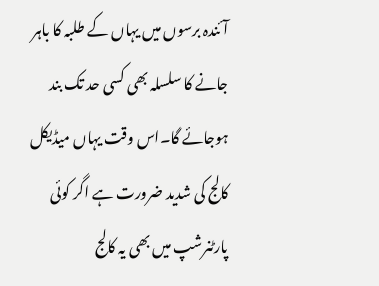آئندہ برسوں میں یہاں کے طلبہ کا باہر جانے کا سلسلہ بھی کسی حد تک بند ہوجائے گا۔اس وقت یہاں میڈیکل کالج کی شدید ضرورت ہے اگر کوئی پارٹنرشپ میں بھی یہ کالج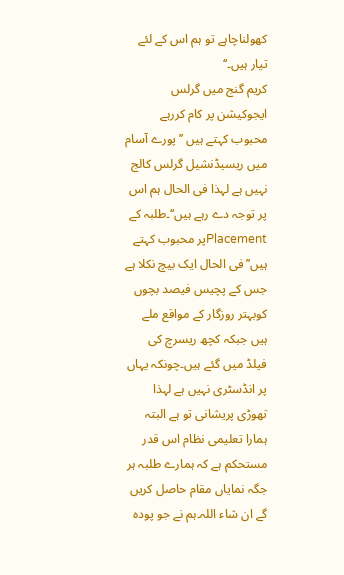کھولناچاہے تو ہم اس کے لئے تیار ہیں۔‘‘
کریم گنج میں گرلس ایجوکیشن پر کام کررہے محبوب کہتے ہیں ’’پورے آسام میں ریسیڈنشیل گرلس کالج نہیں ہے لہذا فی الحال ہم اس پر توجہ دے رہے ہیں‘‘۔طلبہ کے Placementپر محبوب کہتے ہیں’’فی الحال ایک بیچ نکلا ہے جس کے پچیس فیصد بچوں کوبہتر روزگار کے مواقع ملے ہیں جبکہ کچھ ریسرچ کی فیلڈ میں گئے ہیں۔چونکہ یہاں پر انڈسٹری نہیں ہے لہذا تھوڑی پریشانی تو ہے البتہ ہمارا تعلیمی نظام اس قدر مستحکم ہے کہ ہمارے طلبہ ہر جگہ نمایاں مقام حاصل کریں گے ان شاء اللہ۔ہم نے جو پودہ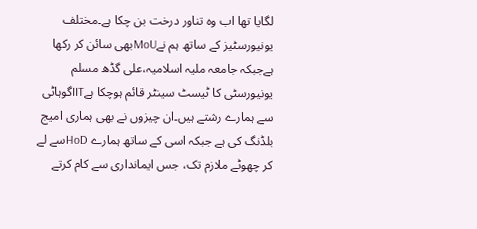لگایا تھا اب وہ تناور درخت بن چکا ہے۔مختلف یونیورسٹیز کے ساتھ ہم نےMoUبھی سائن کر رکھا ہےجبکہ جامعہ ملیہ اسلامیہ،علی گڈھ مسلم یونیورسٹی کا ٹیسٹ سینٹر قائم ہوچکا ہےIITگوہاٹی سے ہمارے رشتے ہیں۔ان چیزوں نے بھی ہماری امیج بلڈنگ کی ہے جبکہ اسی کے ساتھ ہمارے HoDسے لے کر چھوٹے ملازم تک، جس ایمانداری سے کام کرتے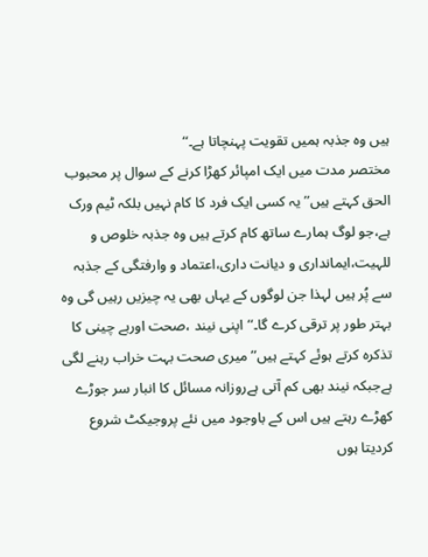ہیں وہ جذبہ ہمیں تقویت پہنچاتا ہے۔‘‘
مختصر مدت میں ایک امپائر کھڑا کرنے کے سوال پر محبوب الحق کہتے ہیں’’یہ کسی ایک فرد کا کام نہیں بلکہ ٹیم ورک ہے،جو لوگ ہمارے ساتھ کام کرتے ہیں وہ جذبہ خلوص و للہیت،ایمانداری و دیانت داری،اعتماد و وارفتگی کے جذبہ سے پُر ہیں لہذا جن لوگوں کے یہاں بھی یہ چیزیں رہیں گی وہ بہتر طور پر ترقی کرے گا۔‘‘اپنی نیند ،صحت اوربے چینی کا تذکرہ کرتے ہوئے کہتے ہیں’’میری صحت بہت خراب رہنے لگی ہےجبکہ نیند بھی کم آتی ہےروزانہ مسائل کا انبار سر جوڑے کھڑے رہتے ہیں اس کے باوجود میں نئے پروجیکٹ شروع کردیتا ہوں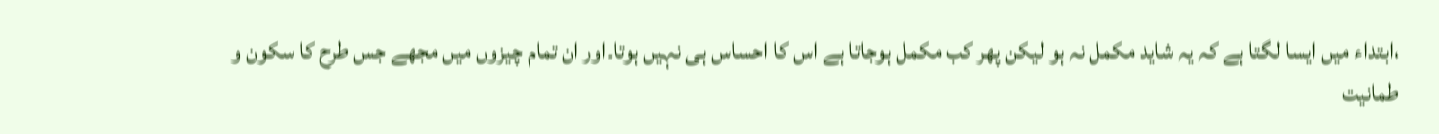،ابتداء میں ایسا لگتا ہے کہ یہ شاید مکمل نہ ہو لیکن پھر کب مکمل ہوجاتا ہے اس کا احساس ہی نہیں ہوتا۔اور ان تمام چیزوں میں مجھے جس طرح کا سکون و طمانیت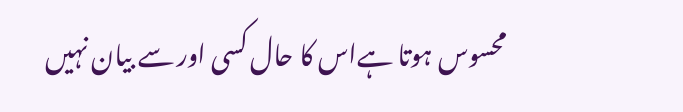محسوس ہوتا ہےاس کا حال کسی اور سے بیان نہیں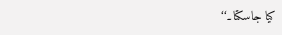کیا جاسکتا۔‘‘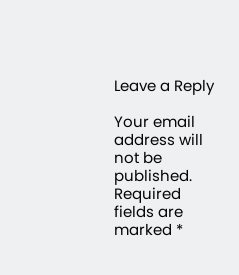Leave a Reply

Your email address will not be published. Required fields are marked *